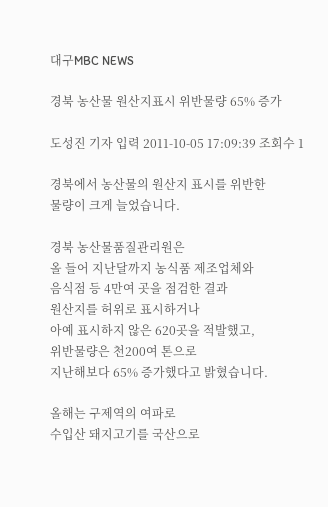대구MBC NEWS

경북 농산물 원산지표시 위반물량 65% 증가

도성진 기자 입력 2011-10-05 17:09:39 조회수 1

경북에서 농산물의 원산지 표시를 위반한
물량이 크게 늘었습니다.

경북 농산물품질관리원은
올 들어 지난달까지 농식품 제조업체와
음식점 등 4만여 곳을 점검한 결과
원산지를 허위로 표시하거나
아예 표시하지 않은 620곳을 적발했고,
위반물량은 천200여 톤으로
지난해보다 65% 증가했다고 밝혔습니다.

올해는 구제역의 여파로
수입산 돼지고기를 국산으로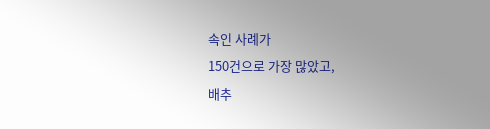속인 사례가
150건으로 가장 많았고,
배추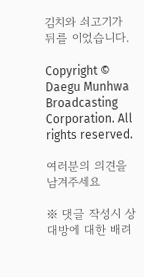김치와 쇠고기가 뒤를 이었습니다.

Copyright © Daegu Munhwa Broadcasting Corporation. All rights reserved.

여러분의 의견을 남겨주세요

※ 댓글 작성시 상대방에 대한 배려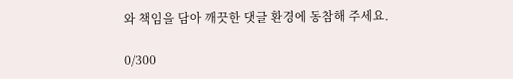와 책임을 담아 깨끗한 댓글 환경에 동참해 주세요.

0/300